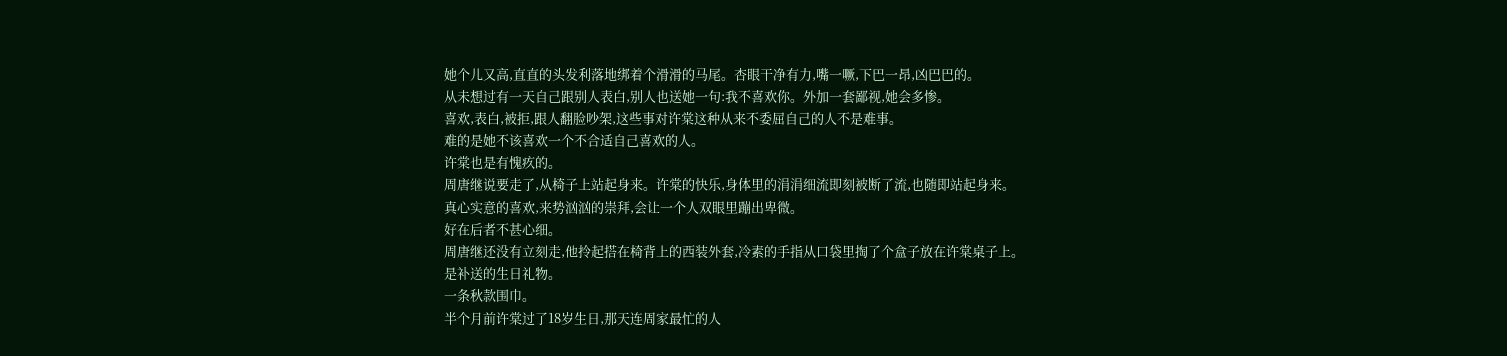她个儿又高,直直的头发利落地绑着个滑滑的马尾。杏眼干净有力,嘴一噘,下巴一昂,凶巴巴的。
从未想过有一天自己跟别人表白,别人也送她一句:我不喜欢你。外加一套鄙视,她会多惨。
喜欢,表白,被拒,跟人翻脸吵架,这些事对许棠这种从来不委屈自己的人不是难事。
难的是她不该喜欢一个不合适自己喜欢的人。
许棠也是有愧疚的。
周唐继说要走了,从椅子上站起身来。许棠的快乐,身体里的涓涓细流即刻被断了流,也随即站起身来。
真心实意的喜欢,来势汹汹的崇拜,会让一个人双眼里蹦出卑微。
好在后者不甚心细。
周唐继还没有立刻走,他拎起搭在椅背上的西装外套,冷素的手指从口袋里掏了个盒子放在许棠桌子上。
是补送的生日礼物。
一条秋款围巾。
半个月前许棠过了18岁生日,那天连周家最忙的人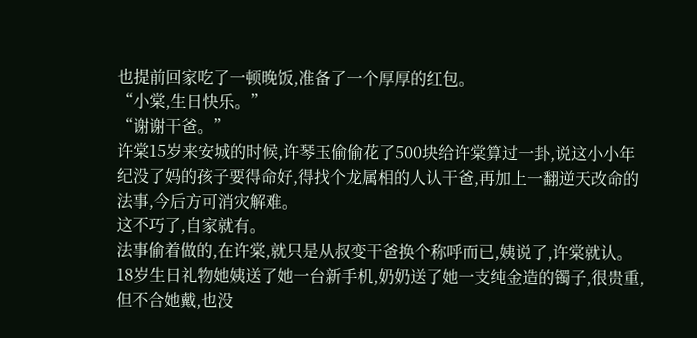也提前回家吃了一顿晚饭,准备了一个厚厚的红包。
“小棠,生日快乐。”
“谢谢干爸。”
许棠15岁来安城的时候,许琴玉偷偷花了500块给许棠算过一卦,说这小小年纪没了妈的孩子要得命好,得找个龙属相的人认干爸,再加上一翻逆天改命的法事,今后方可消灾解难。
这不巧了,自家就有。
法事偷着做的,在许棠,就只是从叔变干爸换个称呼而已,姨说了,许棠就认。
18岁生日礼物她姨送了她一台新手机,奶奶送了她一支纯金造的镯子,很贵重,但不合她戴,也没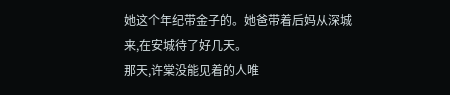她这个年纪带金子的。她爸带着后妈从深城来,在安城待了好几天。
那天,许棠没能见着的人唯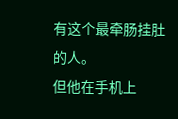有这个最牵肠挂肚的人。
但他在手机上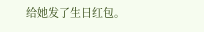给她发了生日红包。